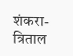शंकरा-त्रिताल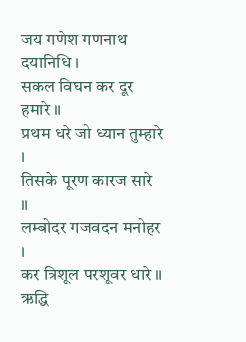जय गणेश गणनाथ दयानिधि ।
सकल विघन कर दूर हमारे ॥
प्रथम धरे जो ध्यान तुम्हारे ।
तिसके पूरण कारज सारे ॥
लम्बोदर गजवदन मनोहर ।
कर त्रिशूल परशूवर धारे ॥
ऋद्धि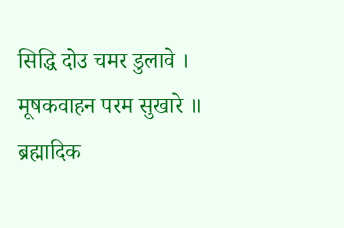सिद्धि दोउ चमर डुलावे ।
मूषकवाहन परम सुखारे ॥
ब्रह्मादिक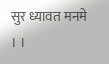सुर ध्यावत मनमे । ।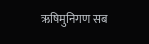ऋषिमुनिगण सब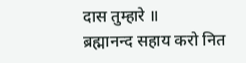दास तुम्हारे ॥
ब्रह्मानन्द सहाय करो नित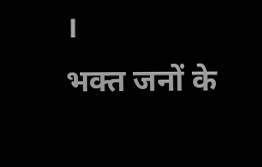।
भक्त जनों के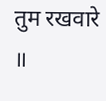तुम रखवारे ॥